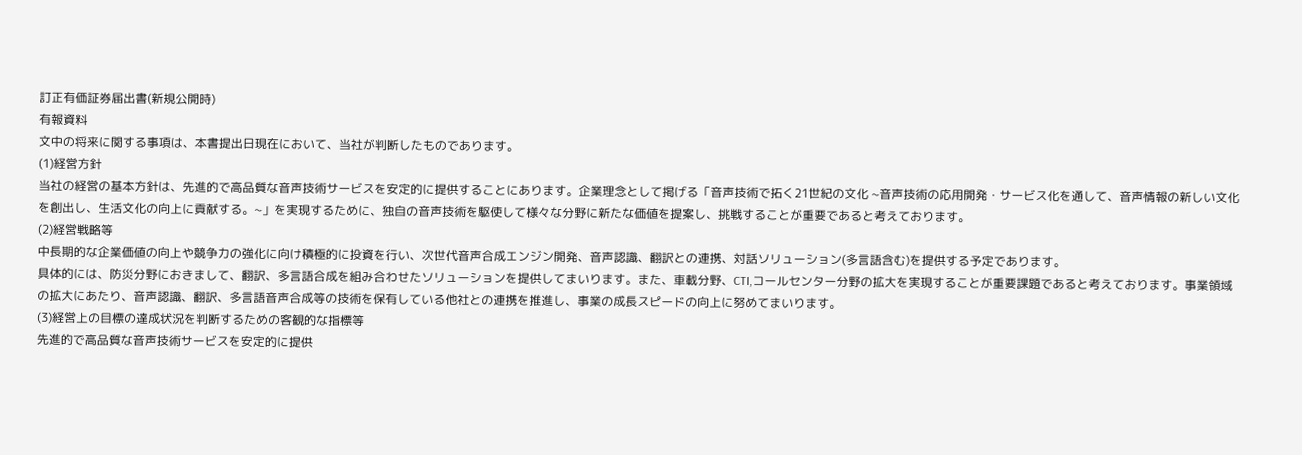訂正有価証券届出書(新規公開時)
有報資料
文中の将来に関する事項は、本書提出日現在において、当社が判断したものであります。
(1)経営方針
当社の経営の基本方針は、先進的で高品質な音声技術サービスを安定的に提供することにあります。企業理念として掲げる「音声技術で拓く21世紀の文化 ~音声技術の応用開発・サービス化を通して、音声情報の新しい文化を創出し、生活文化の向上に貢献する。~」を実現するために、独自の音声技術を駆使して様々な分野に新たな価値を提案し、挑戦することが重要であると考えております。
(2)経営戦略等
中長期的な企業価値の向上や競争力の強化に向け積極的に投資を行い、次世代音声合成エンジン開発、音声認識、翻訳との連携、対話ソリューション(多言語含む)を提供する予定であります。
具体的には、防災分野におきまして、翻訳、多言語合成を組み合わせたソリューションを提供してまいります。また、車載分野、CTI,コールセンター分野の拡大を実現することが重要課題であると考えております。事業領域の拡大にあたり、音声認識、翻訳、多言語音声合成等の技術を保有している他社との連携を推進し、事業の成長スピードの向上に努めてまいります。
(3)経営上の目標の達成状況を判断するための客観的な指標等
先進的で高品質な音声技術サービスを安定的に提供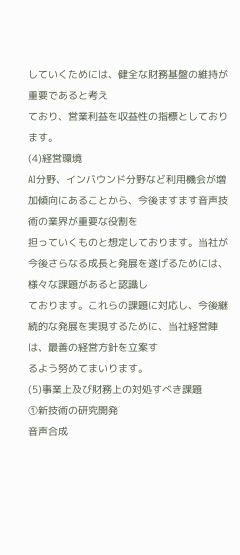していくためには、健全な財務基盤の維持が重要であると考え
ており、営業利益を収益性の指標としております。
(4)経営環境
AI分野、インバウンド分野など利用機会が増加傾向にあることから、今後ますます音声技術の業界が重要な役割を
担っていくものと想定しております。当社が今後さらなる成長と発展を遂げるためには、様々な課題があると認識し
ております。これらの課題に対応し、今後継続的な発展を実現するために、当社経営陣は、最善の経営方針を立案す
るよう努めてまいります。
(5)事業上及び財務上の対処すべき課題
①新技術の研究開発
音声合成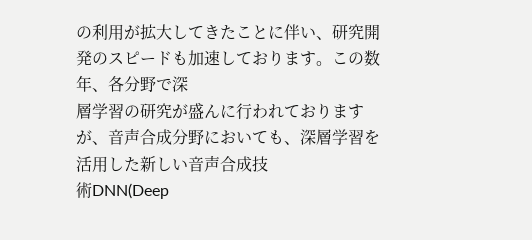の利用が拡大してきたことに伴い、研究開発のスピードも加速しております。この数年、各分野で深
層学習の研究が盛んに行われておりますが、音声合成分野においても、深層学習を活用した新しい音声合成技
術DNN(Deep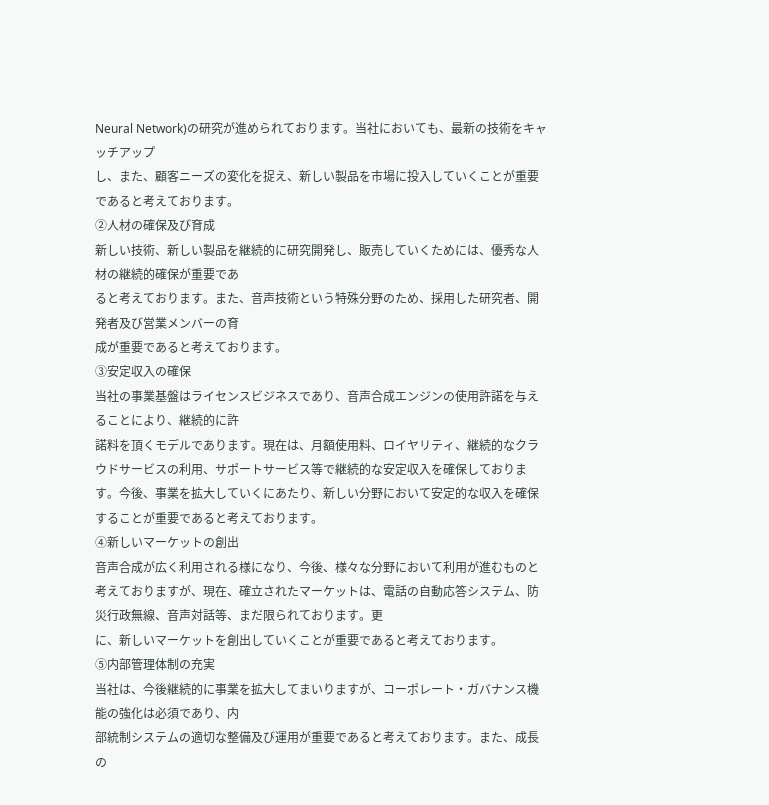Neural Network)の研究が進められております。当社においても、最新の技術をキャッチアップ
し、また、顧客ニーズの変化を捉え、新しい製品を市場に投入していくことが重要であると考えております。
②人材の確保及び育成
新しい技術、新しい製品を継続的に研究開発し、販売していくためには、優秀な人材の継続的確保が重要であ
ると考えております。また、音声技術という特殊分野のため、採用した研究者、開発者及び営業メンバーの育
成が重要であると考えております。
③安定収入の確保
当社の事業基盤はライセンスビジネスであり、音声合成エンジンの使用許諾を与えることにより、継続的に許
諾料を頂くモデルであります。現在は、月額使用料、ロイヤリティ、継続的なクラウドサービスの利用、サポートサービス等で継続的な安定収入を確保しております。今後、事業を拡大していくにあたり、新しい分野において安定的な収入を確保することが重要であると考えております。
④新しいマーケットの創出
音声合成が広く利用される様になり、今後、様々な分野において利用が進むものと考えておりますが、現在、確立されたマーケットは、電話の自動応答システム、防災行政無線、音声対話等、まだ限られております。更
に、新しいマーケットを創出していくことが重要であると考えております。
⑤内部管理体制の充実
当社は、今後継続的に事業を拡大してまいりますが、コーポレート・ガバナンス機能の強化は必須であり、内
部統制システムの適切な整備及び運用が重要であると考えております。また、成長の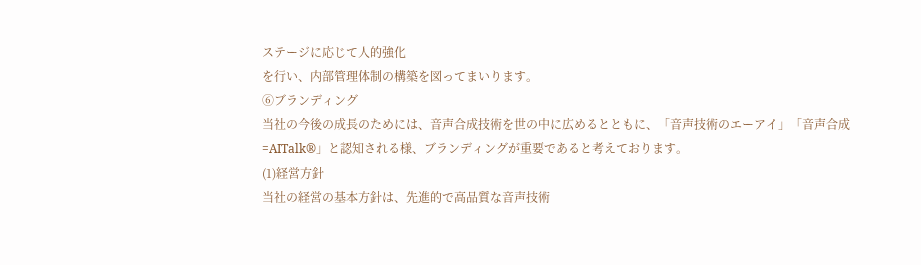ステージに応じて人的強化
を行い、内部管理体制の構築を図ってまいります。
⑥ブランディング
当社の今後の成長のためには、音声合成技術を世の中に広めるとともに、「音声技術のエーアイ」「音声合成
=AITalk®」と認知される様、ブランディングが重要であると考えております。
(1)経営方針
当社の経営の基本方針は、先進的で高品質な音声技術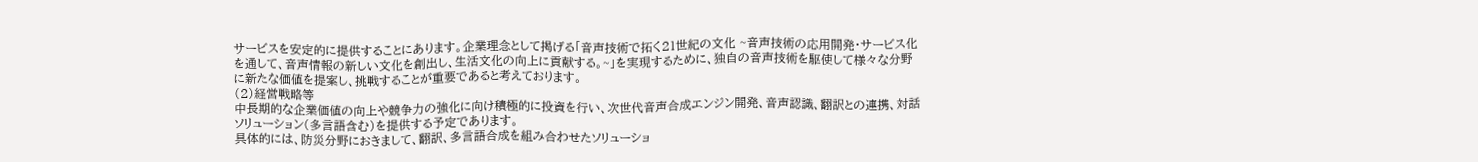サービスを安定的に提供することにあります。企業理念として掲げる「音声技術で拓く21世紀の文化 ~音声技術の応用開発・サービス化を通して、音声情報の新しい文化を創出し、生活文化の向上に貢献する。~」を実現するために、独自の音声技術を駆使して様々な分野に新たな価値を提案し、挑戦することが重要であると考えております。
(2)経営戦略等
中長期的な企業価値の向上や競争力の強化に向け積極的に投資を行い、次世代音声合成エンジン開発、音声認識、翻訳との連携、対話ソリューション(多言語含む)を提供する予定であります。
具体的には、防災分野におきまして、翻訳、多言語合成を組み合わせたソリューショ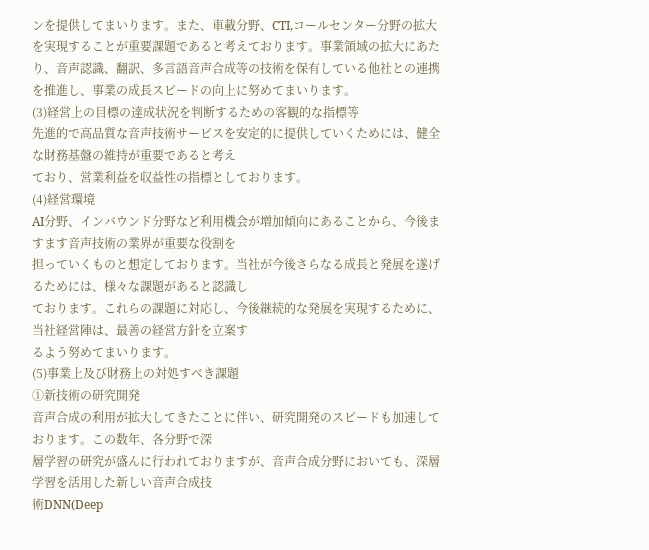ンを提供してまいります。また、車載分野、CTI,コールセンター分野の拡大を実現することが重要課題であると考えております。事業領域の拡大にあたり、音声認識、翻訳、多言語音声合成等の技術を保有している他社との連携を推進し、事業の成長スピードの向上に努めてまいります。
(3)経営上の目標の達成状況を判断するための客観的な指標等
先進的で高品質な音声技術サービスを安定的に提供していくためには、健全な財務基盤の維持が重要であると考え
ており、営業利益を収益性の指標としております。
(4)経営環境
AI分野、インバウンド分野など利用機会が増加傾向にあることから、今後ますます音声技術の業界が重要な役割を
担っていくものと想定しております。当社が今後さらなる成長と発展を遂げるためには、様々な課題があると認識し
ております。これらの課題に対応し、今後継続的な発展を実現するために、当社経営陣は、最善の経営方針を立案す
るよう努めてまいります。
(5)事業上及び財務上の対処すべき課題
①新技術の研究開発
音声合成の利用が拡大してきたことに伴い、研究開発のスピードも加速しております。この数年、各分野で深
層学習の研究が盛んに行われておりますが、音声合成分野においても、深層学習を活用した新しい音声合成技
術DNN(Deep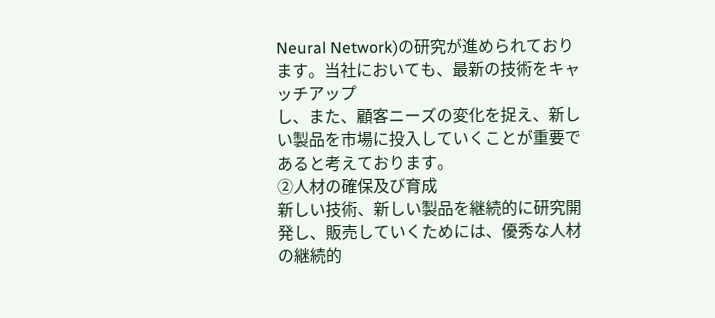Neural Network)の研究が進められております。当社においても、最新の技術をキャッチアップ
し、また、顧客ニーズの変化を捉え、新しい製品を市場に投入していくことが重要であると考えております。
②人材の確保及び育成
新しい技術、新しい製品を継続的に研究開発し、販売していくためには、優秀な人材の継続的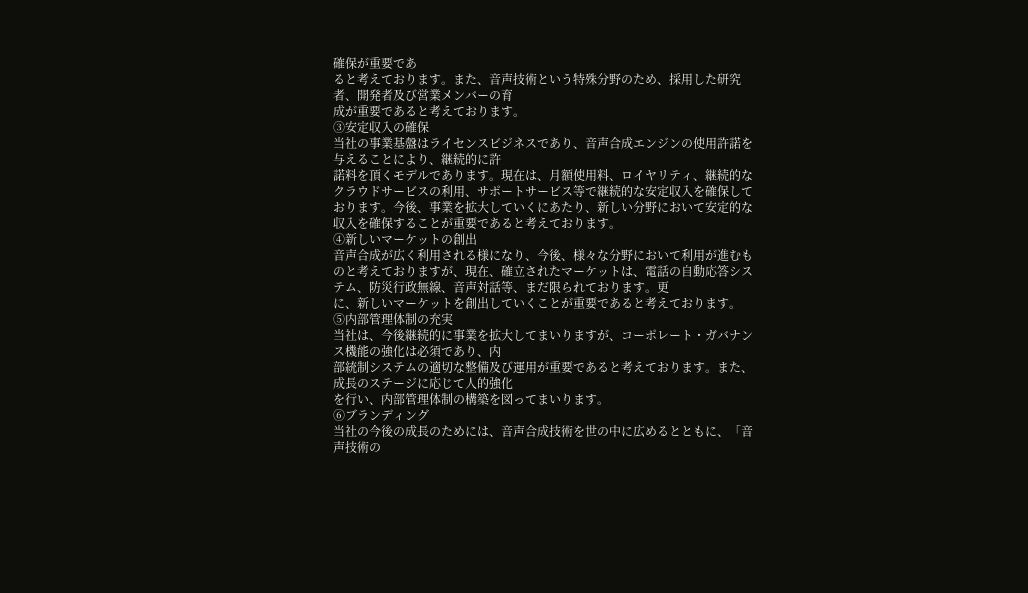確保が重要であ
ると考えております。また、音声技術という特殊分野のため、採用した研究者、開発者及び営業メンバーの育
成が重要であると考えております。
③安定収入の確保
当社の事業基盤はライセンスビジネスであり、音声合成エンジンの使用許諾を与えることにより、継続的に許
諾料を頂くモデルであります。現在は、月額使用料、ロイヤリティ、継続的なクラウドサービスの利用、サポートサービス等で継続的な安定収入を確保しております。今後、事業を拡大していくにあたり、新しい分野において安定的な収入を確保することが重要であると考えております。
④新しいマーケットの創出
音声合成が広く利用される様になり、今後、様々な分野において利用が進むものと考えておりますが、現在、確立されたマーケットは、電話の自動応答システム、防災行政無線、音声対話等、まだ限られております。更
に、新しいマーケットを創出していくことが重要であると考えております。
⑤内部管理体制の充実
当社は、今後継続的に事業を拡大してまいりますが、コーポレート・ガバナンス機能の強化は必須であり、内
部統制システムの適切な整備及び運用が重要であると考えております。また、成長のステージに応じて人的強化
を行い、内部管理体制の構築を図ってまいります。
⑥ブランディング
当社の今後の成長のためには、音声合成技術を世の中に広めるとともに、「音声技術の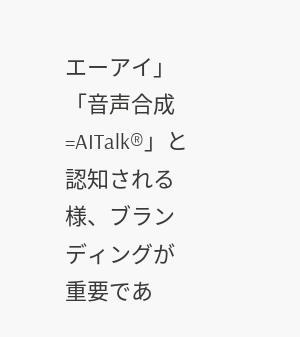エーアイ」「音声合成
=AITalk®」と認知される様、ブランディングが重要であ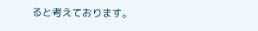ると考えております。